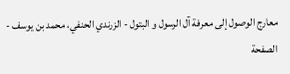معارج الوصول إلى معرفة آل الرسول و البتول - الزرندي الحنفي، محمد بن يوسف - الصفحة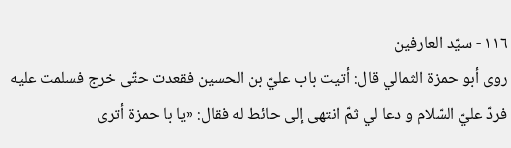١١٦ - سيّد العارفين
روى أبو حمزة الثمالي قال: أتيت باب عليّ بن الحسين فقعدت حتّى خرج فسلمت عليه فردّ عليّ السّلام و دعا لي ثمّ انتهى إلى حائط له فقال: «يا با حمزة أترى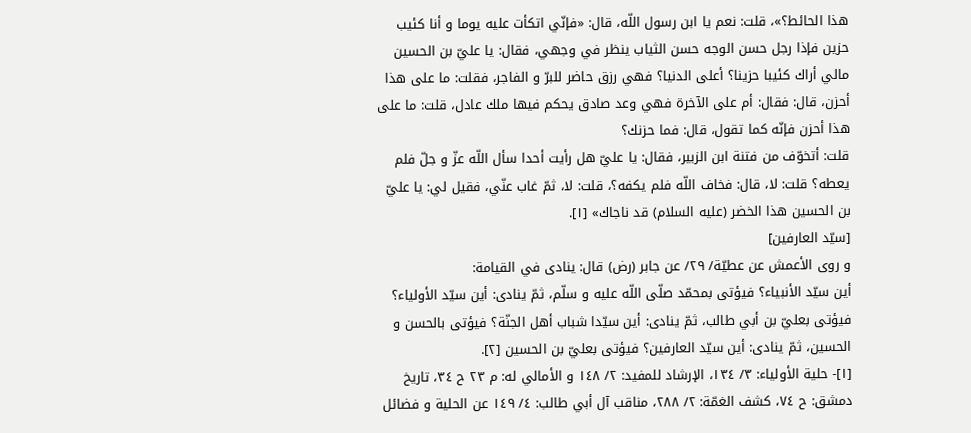هذا الحائط؟»، قلت: نعم يا ابن رسول اللّه، قال: «فإنّي اتكأت عليه يوما و أنا كئيب حزين فإذا رجل حسن الوجه حسن الثياب ينظر في وجهي، فقال: يا عليّ بن الحسين مالي أراك كئيبا حزينا؟ أعلى الدنيا؟ فهي رزق حاضر للبرّ و الفاجر، فقلت: ما على هذا أحزن، قال: فقال: أم على الآخرة فهي وعد صادق يحكم فيها ملك عادل، قلت: ما على هذا أحزن فإنّه كما تقول، قال: فما حزنك؟
قلت: أتخوّف من فتنة ابن الزبير، فقال: يا عليّ هل رأيت أحدا سأل اللّه عزّ و جلّ فلم يعطه؟ قلت: لا، قال: فخاف اللّه فلم يكفه؟، قلت: لا، ثمّ غاب عنّي، فقيل لي: يا عليّ بن الحسين هذا الخضر (عليه السلام) قد ناجاك» [١].
[سيّد العارفين]
و روى الأعمش عن عطيّة/ ٢٩/ عن جابر (رض) قال: ينادى في القيامة:
أين سيّد الأنبياء؟ فيؤتى بمحمّد صلّى اللّه عليه و سلّم، ثمّ ينادى: أين سيّد الأولياء؟ فيؤتى بعليّ بن أبي طالب، ثمّ ينادى: أين سيّدا شباب أهل الجنّة؟ فيؤتى بالحسن و الحسين، ثمّ ينادى: أين سيّد العارفين؟ فيؤتى بعليّ بن الحسين [٢].
[١]- حلية الأولياء: ٣/ ١٣٤، الإرشاد للمفيد: ٢/ ١٤٨ و الأمالي له: م ٢٣ ح ٣٤، تاريخ دمشق: ح ٧٤، كشف الغمّة: ٢/ ٢٨٨، مناقب آل أبي طالب: ٤/ ١٤٩ عن الحلية و فضائل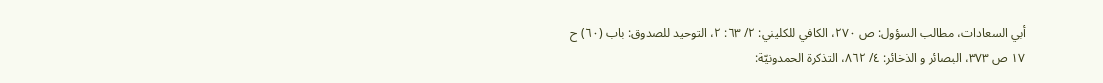أبي السعادات، مطالب السؤول: ص ٢٧٠، الكافي للكليني: ٢/ ٦٣: ٢، التوحيد للصدوق: باب (٦٠) ح ١٧ ص ٣٧٣، البصائر و الذخائر: ٤/ ٨٦٢، التذكرة الحمدونيّة: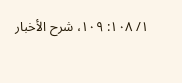١/ ١٠٨: ١٠٩، شرح الأخبار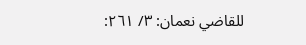للقاضي نعمان: ٣/ ٢٦١: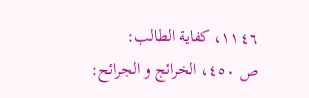١١٤٦، كفاية الطالب:
ص ٤٥٠، الخرائج و الجرائح: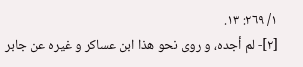١/ ٢٦٩: ١٣.
[٢]- لم أجده، و روى نحو هذا ابن عساكر و غيره عن جابر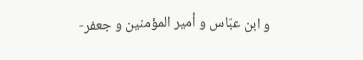و ابن عبّاس و أمير المؤمنين و جعفر-